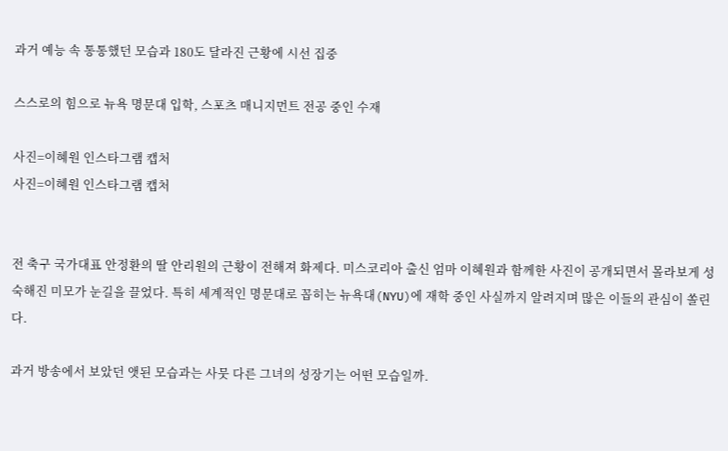과거 예능 속 통통했던 모습과 180도 달라진 근황에 시선 집중

스스로의 힘으로 뉴욕 명문대 입학, 스포츠 매니지먼트 전공 중인 수재

사진=이혜원 인스타그램 캡처
사진=이혜원 인스타그램 캡처


전 축구 국가대표 안정환의 딸 안리원의 근황이 전해져 화제다. 미스코리아 출신 엄마 이혜원과 함께한 사진이 공개되면서 몰라보게 성숙해진 미모가 눈길을 끌었다. 특히 세계적인 명문대로 꼽히는 뉴욕대(NYU)에 재학 중인 사실까지 알려지며 많은 이들의 관심이 쏠린다.

과거 방송에서 보았던 앳된 모습과는 사뭇 다른 그녀의 성장기는 어떤 모습일까.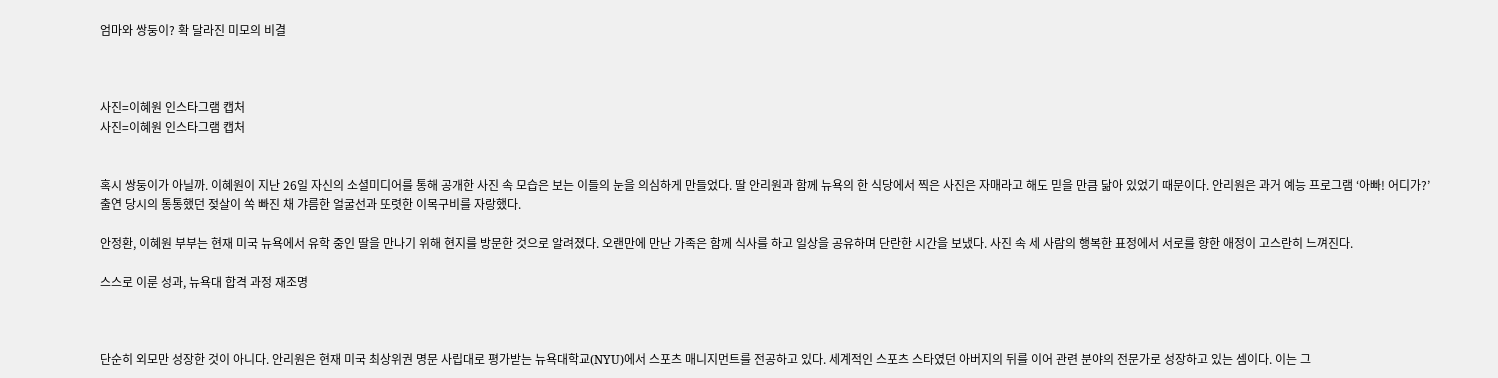엄마와 쌍둥이? 확 달라진 미모의 비결



사진=이혜원 인스타그램 캡처
사진=이혜원 인스타그램 캡처


혹시 쌍둥이가 아닐까. 이혜원이 지난 26일 자신의 소셜미디어를 통해 공개한 사진 속 모습은 보는 이들의 눈을 의심하게 만들었다. 딸 안리원과 함께 뉴욕의 한 식당에서 찍은 사진은 자매라고 해도 믿을 만큼 닮아 있었기 때문이다. 안리원은 과거 예능 프로그램 ‘아빠! 어디가?’ 출연 당시의 통통했던 젖살이 쏙 빠진 채 갸름한 얼굴선과 또렷한 이목구비를 자랑했다.

안정환, 이혜원 부부는 현재 미국 뉴욕에서 유학 중인 딸을 만나기 위해 현지를 방문한 것으로 알려졌다. 오랜만에 만난 가족은 함께 식사를 하고 일상을 공유하며 단란한 시간을 보냈다. 사진 속 세 사람의 행복한 표정에서 서로를 향한 애정이 고스란히 느껴진다.

스스로 이룬 성과, 뉴욕대 합격 과정 재조명



단순히 외모만 성장한 것이 아니다. 안리원은 현재 미국 최상위권 명문 사립대로 평가받는 뉴욕대학교(NYU)에서 스포츠 매니지먼트를 전공하고 있다. 세계적인 스포츠 스타였던 아버지의 뒤를 이어 관련 분야의 전문가로 성장하고 있는 셈이다. 이는 그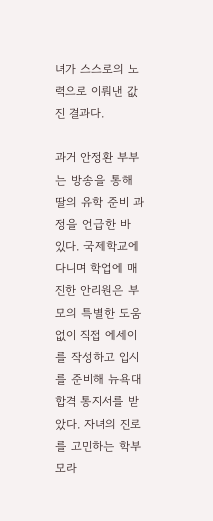녀가 스스로의 노력으로 이뤄낸 값진 결과다.

과거 안정환 부부는 방송을 통해 딸의 유학 준비 과정을 언급한 바 있다. 국제학교에 다니며 학업에 매진한 안리원은 부모의 특별한 도움 없이 직접 에세이를 작성하고 입시를 준비해 뉴욕대 합격 통지서를 받았다. 자녀의 진로를 고민하는 학부모라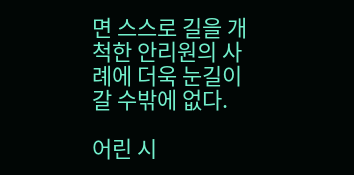면 스스로 길을 개척한 안리원의 사례에 더욱 눈길이 갈 수밖에 없다.

어린 시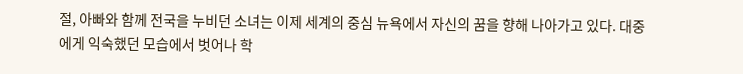절, 아빠와 함께 전국을 누비던 소녀는 이제 세계의 중심 뉴욕에서 자신의 꿈을 향해 나아가고 있다. 대중에게 익숙했던 모습에서 벗어나 학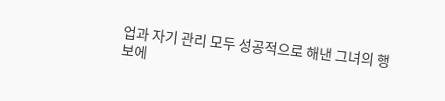업과 자기 관리 모두 성공적으로 해낸 그녀의 행보에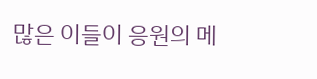많은 이들이 응원의 메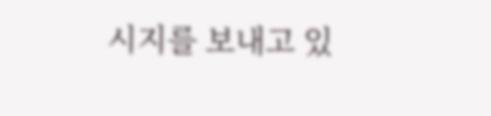시지를 보내고 있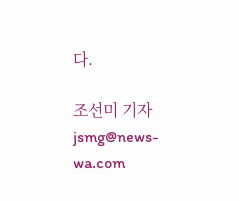다.

조선미 기자 jsmg@news-wa.com